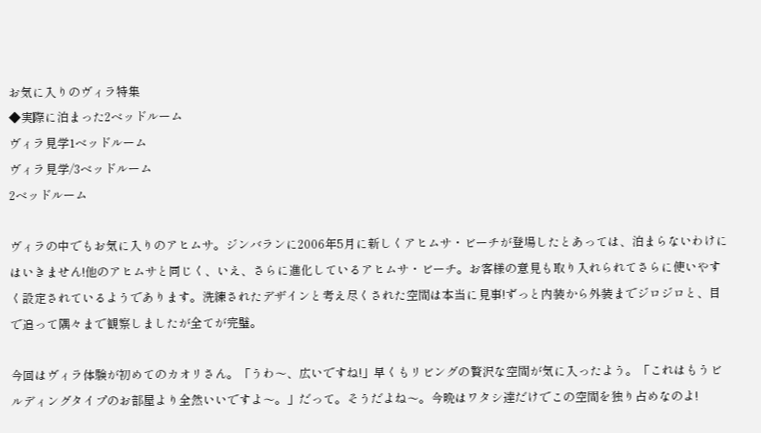お気に入りのヴィラ特集
◆実際に泊まった2ベッドルーム
ヴィラ見学1ベッドルーム
ヴィラ見学/3ベッドルーム
2ベッドルーム

ヴィラの中でもお気に入りのアヒムサ。ジンバランに2006年5月に新しくアヒムサ・ビーチが登場したとあっては、泊まらないわけにはいきません!他のアヒムサと同じく、いえ、さらに進化しているアヒムサ・ビーチ。お客様の意見も取り入れられてさらに使いやすく設定されているようであります。洗練されたデザインと考え尽くされた空間は本当に見事!ずっと内装から外装までジロジロと、目で追って隅々まで観察しましたが全てが完璧。

今回はヴィラ体験が初めてのカオリさん。「うわ〜、広いですね!」早くもリビングの贅沢な空間が気に入ったよう。「これはもうビルディングタイプのお部屋より全然いいですよ〜。」だって。そうだよね〜。今晩はワタシ達だけでこの空間を独り占めなのよ!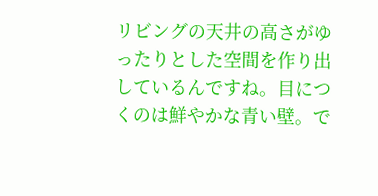リビングの天井の高さがゆったりとした空間を作り出しているんですね。目につくのは鮮やかな青い壁。で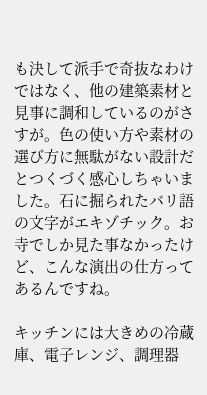も決して派手で奇抜なわけではなく、他の建築素材と見事に調和しているのがさすが。色の使い方や素材の選び方に無駄がない設計だとつくづく感心しちゃいました。石に掘られたバリ語の文字がエキゾチック。お寺でしか見た事なかったけど、こんな演出の仕方ってあるんですね。

キッチンには大きめの冷蔵庫、電子レンジ、調理器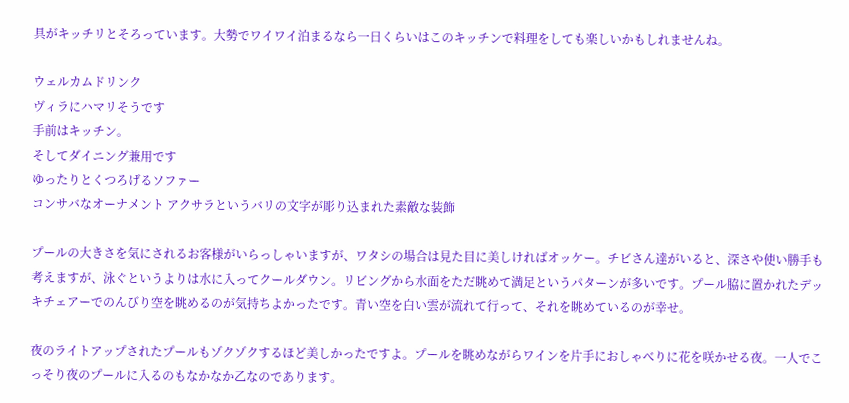具がキッチリとそろっています。大勢でワイワイ泊まるなら一日くらいはこのキッチンで料理をしても楽しいかもしれませんね。

ウェルカムドリンク
ヴィラにハマリそうです
手前はキッチン。
そしてダイニング兼用です
ゆったりとくつろげるソファー
コンサバなオーナメント アクサラというバリの文字が彫り込まれた素敵な装飾

プールの大きさを気にされるお客様がいらっしゃいますが、ワタシの場合は見た目に美しければオッケー。チビさん達がいると、深さや使い勝手も考えますが、泳ぐというよりは水に入ってクールダウン。リビングから水面をただ眺めて満足というパターンが多いです。プール脇に置かれたデッキチェアーでのんびり空を眺めるのが気持ちよかったです。青い空を白い雲が流れて行って、それを眺めているのが幸せ。

夜のライトアップされたプールもゾクゾクするほど美しかったですよ。プールを眺めながらワインを片手におしゃべりに花を咲かせる夜。一人でこっそり夜のプールに入るのもなかなか乙なのであります。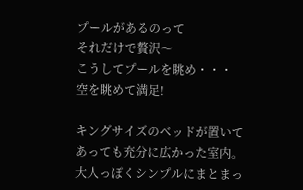プールがあるのって
それだけで贅沢〜
こうしてプールを眺め・・・ 空を眺めて満足!

キングサイズのベッドが置いてあっても充分に広かった室内。大人っぽくシンプルにまとまっ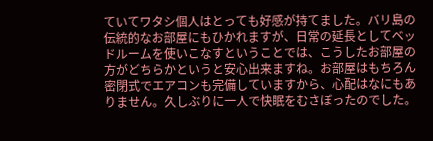ていてワタシ個人はとっても好感が持てました。バリ島の伝統的なお部屋にもひかれますが、日常の延長としてベッドルームを使いこなすということでは、こうしたお部屋の方がどちらかというと安心出来ますね。お部屋はもちろん密閉式でエアコンも完備していますから、心配はなにもありません。久しぶりに一人で快眠をむさぼったのでした。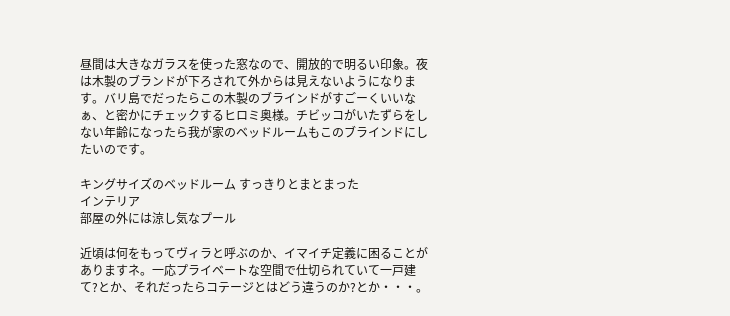昼間は大きなガラスを使った窓なので、開放的で明るい印象。夜は木製のブランドが下ろされて外からは見えないようになります。バリ島でだったらこの木製のブラインドがすごーくいいなぁ、と密かにチェックするヒロミ奥様。チビッコがいたずらをしない年齢になったら我が家のベッドルームもこのブラインドにしたいのです。

キングサイズのベッドルーム すっきりとまとまった
インテリア
部屋の外には涼し気なプール

近頃は何をもってヴィラと呼ぶのか、イマイチ定義に困ることがありますネ。一応プライベートな空間で仕切られていて一戸建て?とか、それだったらコテージとはどう違うのか?とか・・・。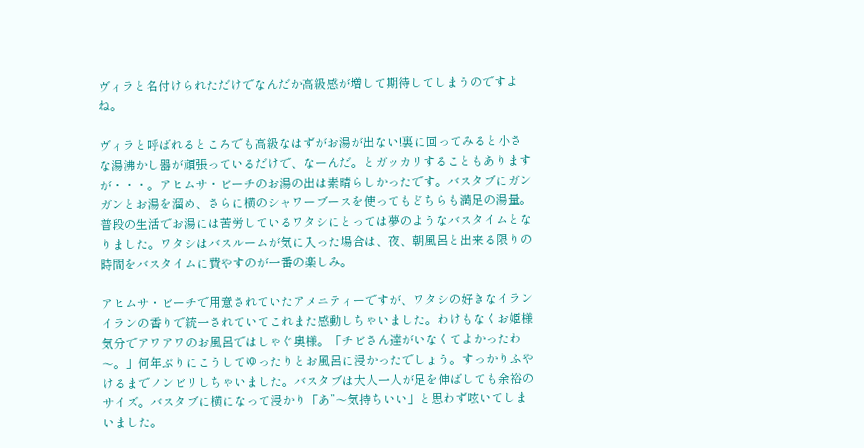ヴィラと名付けられただけでなんだか高級感が増して期待してしまうのですよね。

ヴィラと呼ばれるところでも高級なはずがお湯が出ない!裏に回ってみると小さな湯沸かし器が頑張っているだけで、なーんだ。とガッカリすることもありますが・・・。アヒムサ・ビーチのお湯の出は素晴らしかったです。バスタブにガンガンとお湯を溜め、さらに横のシャワーブースを使ってもどちらも満足の湯量。普段の生活でお湯には苦労しているワタシにとっては夢のようなバスタイムとなりました。ワタシはバスルームが気に入った場合は、夜、朝風呂と出来る限りの時間をバスタイムに費やすのが一番の楽しみ。

アヒムサ・ビーチで用意されていたアメニティーですが、ワタシの好きなイランイランの香りで統一されていてこれまた感動しちゃいました。わけもなくお姫様気分でアワアワのお風呂ではしゃぐ奥様。「チビさん達がいなくてよかったわ〜。」何年ぶりにこうしてゆったりとお風呂に浸かったでしょう。すっかりふやけるまでノンビリしちゃいました。バスタブは大人一人が足を伸ばしても余裕のサイズ。バスタブに横になって浸かり「あ”〜気持ちいい」と思わず呟いてしまいました。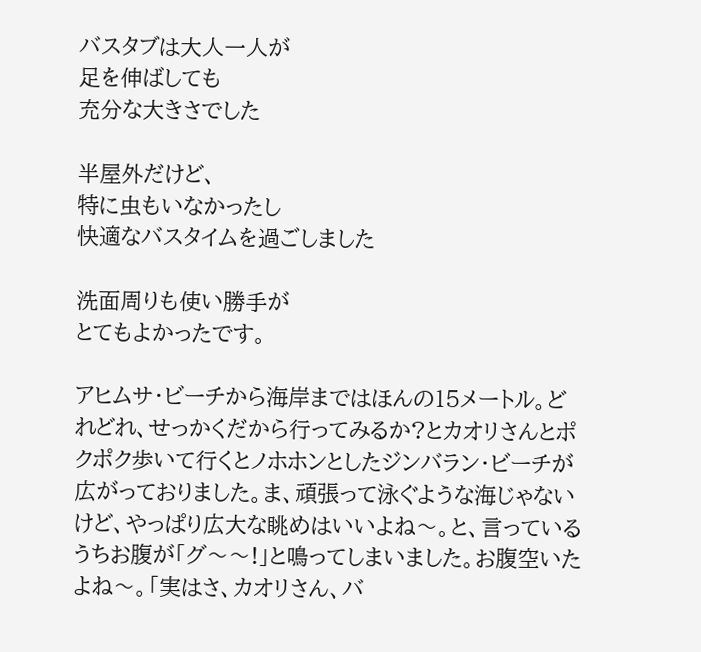バスタブは大人一人が
足を伸ばしても
充分な大きさでした

半屋外だけど、
特に虫もいなかったし
快適なバスタイムを過ごしました

洗面周りも使い勝手が
とてもよかったです。

アヒムサ・ビーチから海岸まではほんの15メートル。どれどれ、せっかくだから行ってみるか?とカオリさんとポクポク歩いて行くとノホホンとしたジンバラン・ビーチが広がっておりました。ま、頑張って泳ぐような海じゃないけど、やっぱり広大な眺めはいいよね〜。と、言っているうちお腹が「グ〜〜!」と鳴ってしまいました。お腹空いたよね〜。「実はさ、カオリさん、バ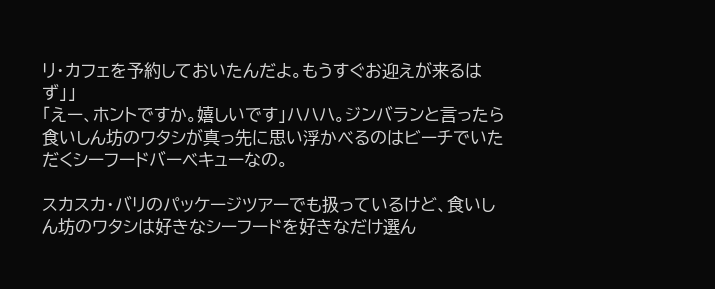リ・カフェを予約しておいたんだよ。もうすぐお迎えが来るはず」」
「えー、ホントですか。嬉しいです」ハハハ。ジンバランと言ったら食いしん坊のワタシが真っ先に思い浮かべるのはビーチでいただくシーフードバーベキューなの。

スカスカ・バリのパッケージツアーでも扱っているけど、食いしん坊のワタシは好きなシーフードを好きなだけ選ん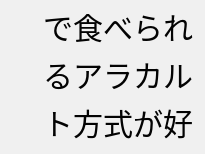で食べられるアラカルト方式が好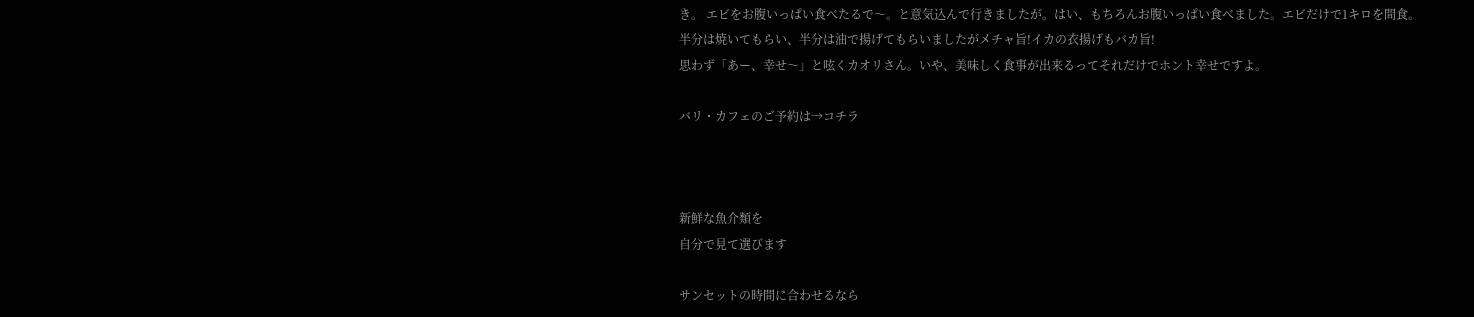き。 エビをお腹いっぱい食べたるで〜。と意気込んで行きましたが。はい、もちろんお腹いっぱい食べました。エビだけで1キロを間食。
半分は焼いてもらい、半分は油で揚げてもらいましたがメチャ旨!イカの衣揚げもバカ旨!
思わず「あー、幸せ〜」と呟くカオリさん。いや、美味しく食事が出来るってそれだけでホント幸せですよ。

バリ・カフェのご予約は→コチラ



新鮮な魚介類を
自分で見て選びます

サンセットの時間に合わせるなら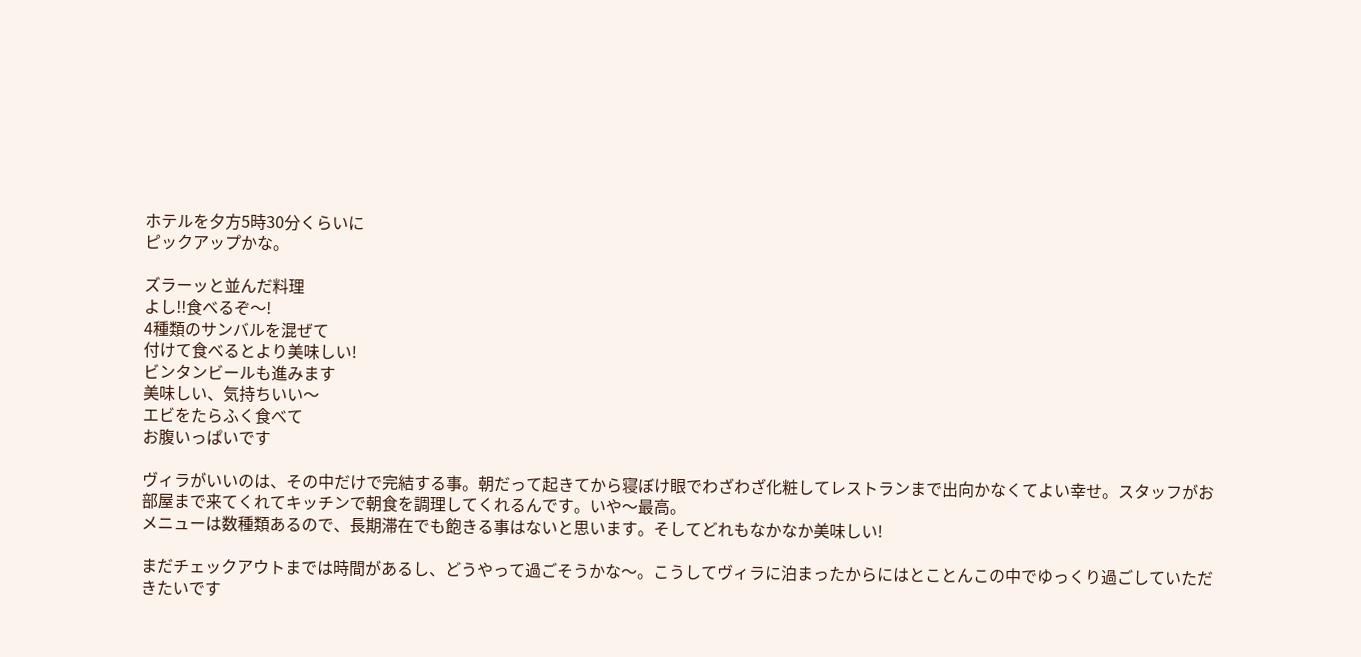ホテルを夕方5時30分くらいに
ピックアップかな。

ズラーッと並んだ料理
よし!!食べるぞ〜!
4種類のサンバルを混ぜて
付けて食べるとより美味しい!
ビンタンビールも進みます
美味しい、気持ちいい〜
エビをたらふく食べて
お腹いっぱいです

ヴィラがいいのは、その中だけで完結する事。朝だって起きてから寝ぼけ眼でわざわざ化粧してレストランまで出向かなくてよい幸せ。スタッフがお部屋まで来てくれてキッチンで朝食を調理してくれるんです。いや〜最高。
メニューは数種類あるので、長期滞在でも飽きる事はないと思います。そしてどれもなかなか美味しい!

まだチェックアウトまでは時間があるし、どうやって過ごそうかな〜。こうしてヴィラに泊まったからにはとことんこの中でゆっくり過ごしていただきたいです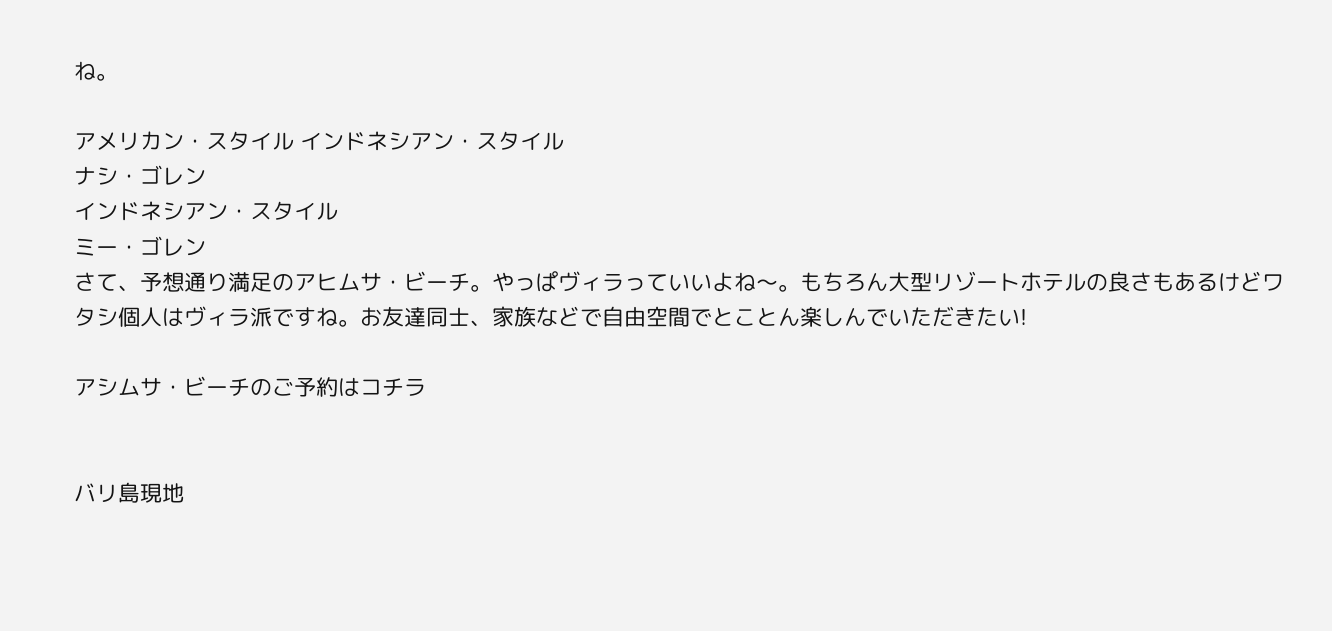ね。

アメリカン・スタイル インドネシアン・スタイル
ナシ・ゴレン
インドネシアン・スタイル
ミー・ゴレン
さて、予想通り満足のアヒムサ・ビーチ。やっぱヴィラっていいよね〜。もちろん大型リゾートホテルの良さもあるけどワタシ個人はヴィラ派ですね。お友達同士、家族などで自由空間でとことん楽しんでいただきたい!

アシムサ・ビーチのご予約はコチラ


バリ島現地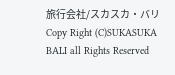旅行会社/スカスカ・バリ
Copy Right (C)SUKASUKA BALI all Rights Reserved